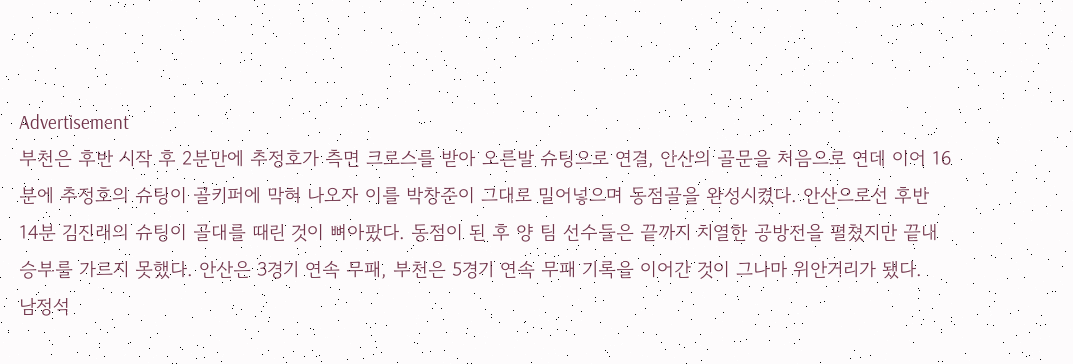Advertisement
부천은 후반 시작 후 2분만에 추정호가 측면 크로스를 받아 오른발 슈팅으로 연결, 안산의 골문을 처음으로 연데 이어 16분에 추정호의 슈팅이 골키퍼에 막혀 나오자 이를 박창준이 그대로 밀어넣으며 동점골을 완성시켰다. 안산으로선 후반 14분 김진래의 슈팅이 골대를 때린 것이 뼈아팠다. 동점이 된 후 양 팀 선수들은 끝까지 치열한 공방전을 펼쳤지만 끝내 승부를 가르지 못했다. 안산은 3경기 연속 무패, 부천은 5경기 연속 무패 기록을 이어간 것이 그나마 위안거리가 됐다.
남정석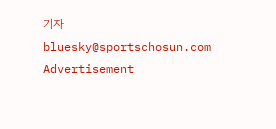기자 bluesky@sportschosun.com
Advertisement